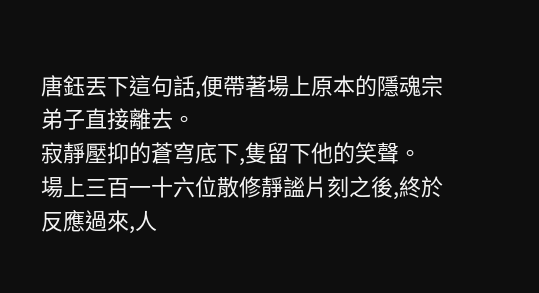唐鈺丟下這句話,便帶著場上原本的隱魂宗弟子直接離去。
寂靜壓抑的蒼穹底下,隻留下他的笑聲。
場上三百一十六位散修靜謐片刻之後,終於反應過來,人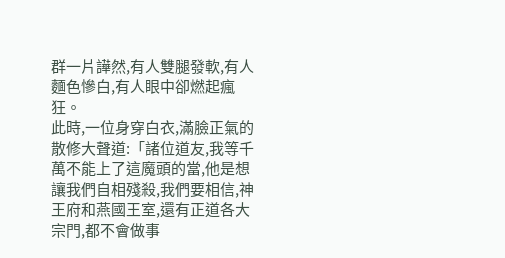群一片譁然,有人雙腿發軟,有人麵色慘白,有人眼中卻燃起瘋狂。
此時,一位身穿白衣,滿臉正氣的散修大聲道:「諸位道友,我等千萬不能上了這魔頭的當,他是想讓我們自相殘殺,我們要相信,神王府和燕國王室,還有正道各大宗門,都不會做事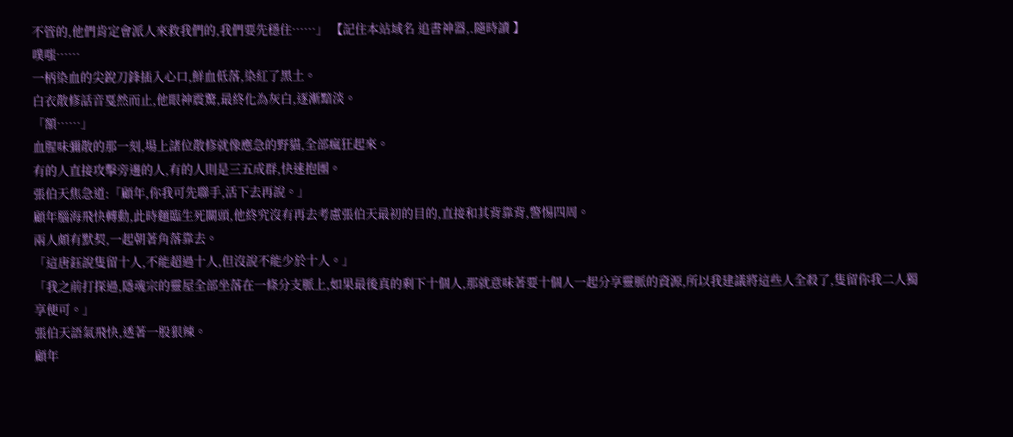不管的,他們肯定會派人來救我們的,我們要先穩住……」 【記住本站域名 追書神器,.隨時讀 】
噗嗤……
一柄染血的尖銳刀鋒插入心口,鮮血低落,染紅了黑土。
白衣散修話音戛然而止,他眼神震驚,最終化為灰白,逐漸黯淡。
「額……」
血腥味彌散的那一刻,場上諸位散修就像應急的野貓,全部瘋狂起來。
有的人直接攻擊旁邊的人,有的人則是三五成群,快速抱團。
張伯天焦急道:「顧年,你我可先聯手,活下去再說。」
顧年腦海飛快轉動,此時麵臨生死關頭,他終究沒有再去考慮張伯天最初的目的,直接和其背靠背,警惕四周。
兩人頗有默契,一起朝著角落靠去。
「這唐鈺說隻留十人,不能超過十人,但沒說不能少於十人。」
「我之前打探過,隱魂宗的靈屋全部坐落在一條分支脈上,如果最後真的剩下十個人,那就意味著要十個人一起分享靈脈的資源,所以我建議將這些人全殺了,隻留你我二人獨享便可。」
張伯天語氣飛快,透著一股狠辣。
顧年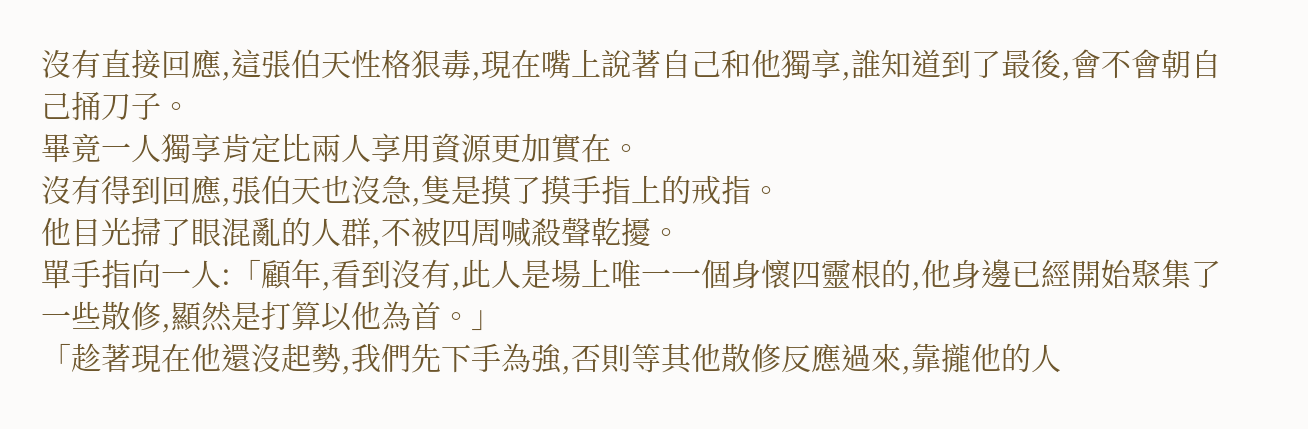沒有直接回應,這張伯天性格狠毒,現在嘴上說著自己和他獨享,誰知道到了最後,會不會朝自己捅刀子。
畢竟一人獨享肯定比兩人享用資源更加實在。
沒有得到回應,張伯天也沒急,隻是摸了摸手指上的戒指。
他目光掃了眼混亂的人群,不被四周喊殺聲乾擾。
單手指向一人:「顧年,看到沒有,此人是場上唯一一個身懷四靈根的,他身邊已經開始聚集了一些散修,顯然是打算以他為首。」
「趁著現在他還沒起勢,我們先下手為強,否則等其他散修反應過來,靠攏他的人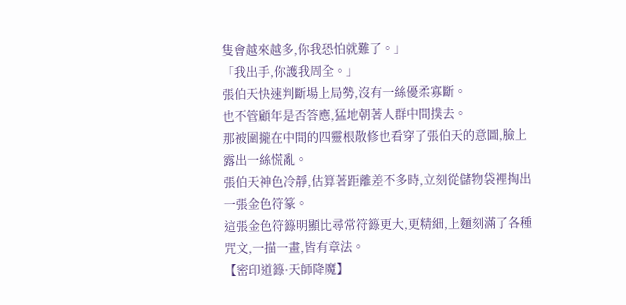隻會越來越多,你我恐怕就難了。」
「我出手,你護我周全。」
張伯天快速判斷場上局勢,沒有一絲優柔寡斷。
也不管顧年是否答應,猛地朝著人群中間撲去。
那被圍攏在中間的四靈根散修也看穿了張伯天的意圖,臉上露出一絲慌亂。
張伯天神色冷靜,估算著距離差不多時,立刻從儲物袋裡掏出一張金色符篆。
這張金色符籙明顯比尋常符籙更大,更精細,上麵刻滿了各種咒文,一描一畫,皆有章法。
【密印道籙·天師降魔】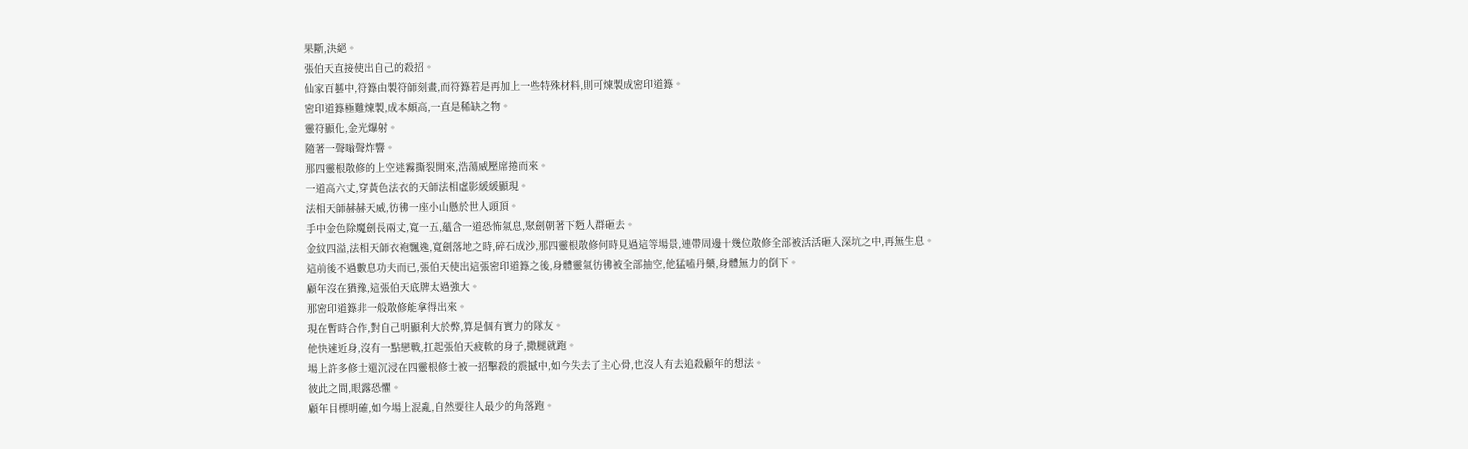果斷,決絕。
張伯天直接使出自己的殺招。
仙家百藝中,符籙由製符師刻畫,而符籙若是再加上一些特殊材料,則可煉製成密印道籙。
密印道籙極難煉製,成本頗高,一直是稀缺之物。
靈符顯化,金光爆射。
隨著一聲嗡聲炸響。
那四靈根散修的上空迷霧撕裂開來,浩蕩威壓席捲而來。
一道高六丈,穿黃色法衣的天師法相虛影緩緩顯現。
法相天師赫赫天威,彷彿一座小山懸於世人頭頂。
手中金色除魔劍長兩丈,寬一五,蘊含一道恐怖氣息,聚劍朝著下麪人群砸去。
金紋四溢,法相天師衣袍飄逸,寬劍落地之時,碎石成沙,那四靈根散修何時見過這等場景,連帶周邊十幾位散修全部被活活砸入深坑之中,再無生息。
這前後不過數息功夫而已,張伯天使出這張密印道籙之後,身體靈氣彷彿被全部抽空,他猛嗑丹藥,身體無力的倒下。
顧年沒在猶豫,這張伯天底牌太過強大。
那密印道籙非一般散修能拿得出來。
現在暫時合作,對自己明顯利大於弊,算是個有實力的隊友。
他快速近身,沒有一點戀戰,扛起張伯天疲軟的身子,撒腿就跑。
場上許多修士還沉浸在四靈根修士被一招擊殺的震撼中,如今失去了主心骨,也沒人有去追殺顧年的想法。
彼此之間,眼露恐懼。
顧年目標明確,如今場上混亂,自然要往人最少的角落跑。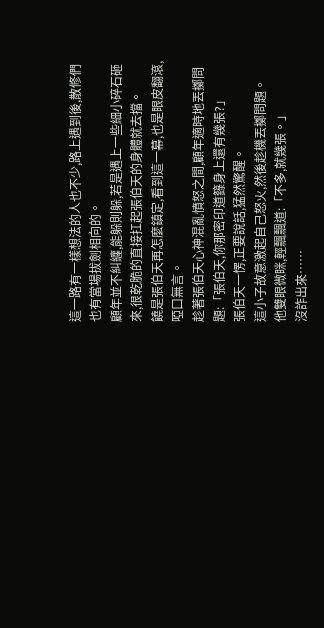這一路有一樣想法的人也不少,路上遇到後,散修們也有當場拔劍相向的。
顧年並不糾纏,能躲則躲,若是遇上一些細小碎石砸來,很乾脆的直接扛起張伯天的身體就去擋。
饒是張伯天再怎麼鎮定,看到這一幕,也是眼皮翻滾,啞口無言。
趁著張伯天心神混亂憤怒之間,顧年適時地丟擲問題:「張伯天,你那密印道籙身上還有幾張?」
張伯天一愣,正要說話,猛然驚醒。
這小子故意激起自己怒火,然後趁機丟擲問題。
他雙眼微眯,輕飄飄道:「不多,就幾張。」
沒詐出來……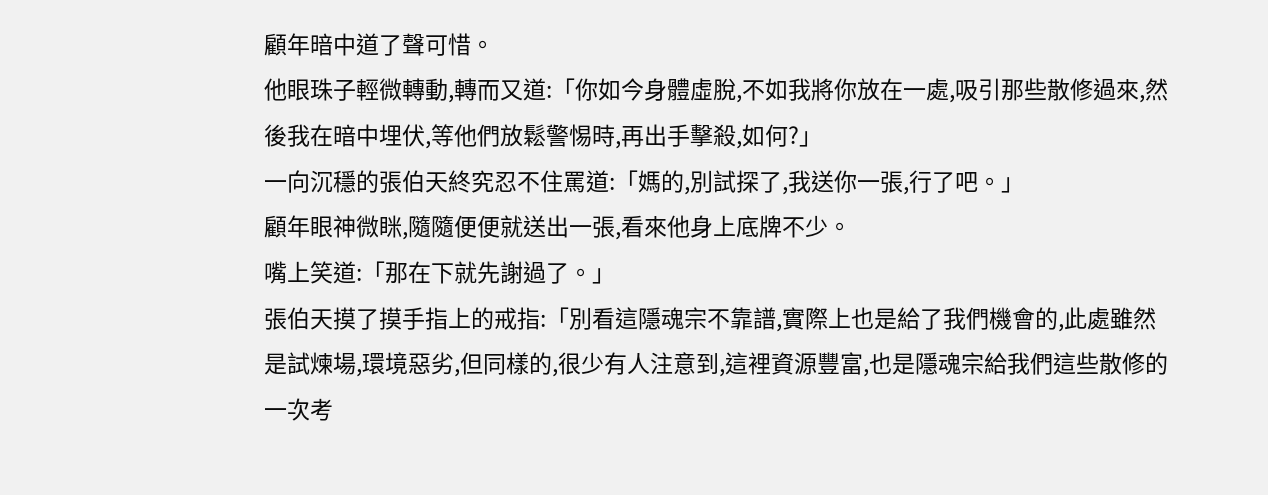顧年暗中道了聲可惜。
他眼珠子輕微轉動,轉而又道:「你如今身體虛脫,不如我將你放在一處,吸引那些散修過來,然後我在暗中埋伏,等他們放鬆警惕時,再出手擊殺,如何?」
一向沉穩的張伯天終究忍不住罵道:「媽的,別試探了,我送你一張,行了吧。」
顧年眼神微眯,隨隨便便就送出一張,看來他身上底牌不少。
嘴上笑道:「那在下就先謝過了。」
張伯天摸了摸手指上的戒指:「別看這隱魂宗不靠譜,實際上也是給了我們機會的,此處雖然是試煉場,環境惡劣,但同樣的,很少有人注意到,這裡資源豐富,也是隱魂宗給我們這些散修的一次考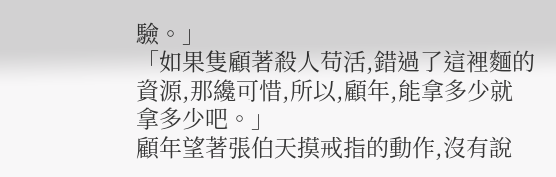驗。」
「如果隻顧著殺人苟活,錯過了這裡麵的資源,那纔可惜,所以,顧年,能拿多少就拿多少吧。」
顧年望著張伯天摸戒指的動作,沒有說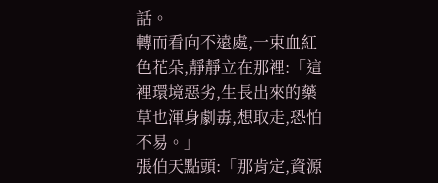話。
轉而看向不遠處,一束血紅色花朵,靜靜立在那裡:「這裡環境惡劣,生長出來的藥草也渾身劇毒,想取走,恐怕不易。」
張伯天點頭:「那肯定,資源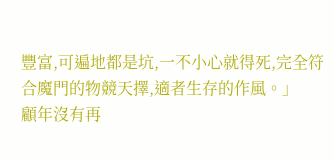豐富,可遍地都是坑,一不小心就得死,完全符合魔門的物競天擇,適者生存的作風。」
顧年沒有再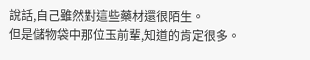說話,自己雖然對這些藥材還很陌生。
但是儲物袋中那位玉前輩,知道的肯定很多。